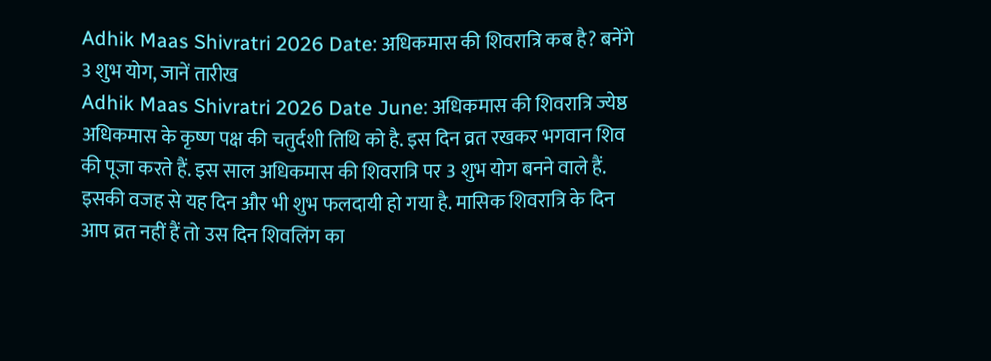Adhik Maas Shivratri 2026 Date: अधिकमास की शिवरात्रि कब है? बनेंगे 3 शुभ योग, जानें तारीख
Adhik Maas Shivratri 2026 Date June: अधिकमास की शिवरात्रि ज्येष्ठ अधिकमास के कृष्ण पक्ष की चतुर्दशी तिथि को है. इस दिन व्रत रखकर भगवान शिव की पूजा करते हैं. इस साल अधिकमास की शिवरात्रि पर 3 शुभ योग बनने वाले हैं. इसकी वजह से यह दिन और भी शुभ फलदायी हो गया है. मासिक शिवरात्रि के दिन आप व्रत नहीं हैं तो उस दिन शिवलिंग का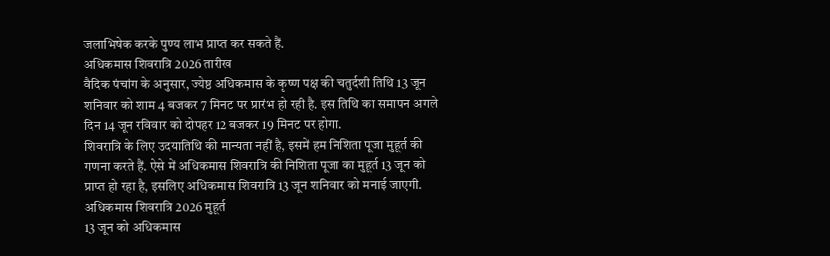जलाभिषेक करके पुण्य लाभ प्राप्त कर सकते हैं.
अधिकमास शिवरात्रि 2026 तारीख
वैदिक पंचांग के अनुसार, ज्येष्ठ अधिकमास के कृष्ण पक्ष की चतुर्दशी तिथि 13 जून शनिवार को शाम 4 बजकर 7 मिनट पर प्रारंभ हो रही है. इस तिथि का समापन अगले दिन 14 जून रविवार को दोपहर 12 बजकर 19 मिनट पर होगा.
शिवरात्रि के लिए उदयातिथि की मान्यता नहीं है, इसमें हम निशिता पूजा मुहूर्त की गणना करते हैं. ऐसे में अधिकमास शिवरात्रि की निशिता पूजा का मुहूर्त 13 जून को प्राप्त हो रहा है, इसलिए अधिकमास शिवरात्रि 13 जून शनिवार को मनाई जाएगी.
अधिकमास शिवरात्रि 2026 मुहूर्त
13 जून को अधिकमास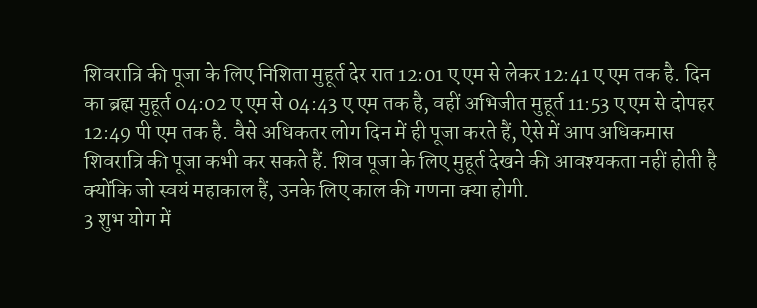शिवरात्रि की पूजा के लिए निशिता मुहूर्त देर रात 12:01 ए एम से लेकर 12:41 ए एम तक है. दिन का ब्रह्म मुहूर्त 04:02 ए एम से 04:43 ए एम तक है, वहीं अभिजीत मुहूर्त 11:53 ए एम से दोपहर 12:49 पी एम तक है. वैसे अधिकतर लोग दिन में ही पूजा करते हैं, ऐसे में आप अधिकमास शिवरात्रि की पूजा कभी कर सकते हैं. शिव पूजा के लिए मुहूर्त देखने की आवश्यकता नहीं होती है क्योंकि जो स्वयं महाकाल हैं, उनके लिए काल की गणना क्या होगी.
3 शुभ योग में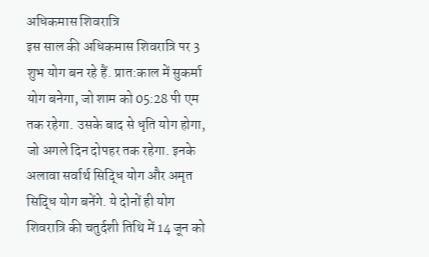अधिकमास शिवरात्रि
इस साल की अधिकमास शिवरात्रि पर 3 शुभ योग बन रहे हैं. प्रात:काल में सुकर्मा योग बनेगा, जो शाम को 05:28 पी एम तक रहेगा. उसके बाद से धृति योग होगा, जो अगले दिन दोपहर तक रहेगा. इनके अलावा सर्वार्थ सिद्धि योग और अमृत सिद्धि योग बनेंगे. ये दोनों ही योग शिवरात्रि की चतुर्दशी तिथि में 14 जून को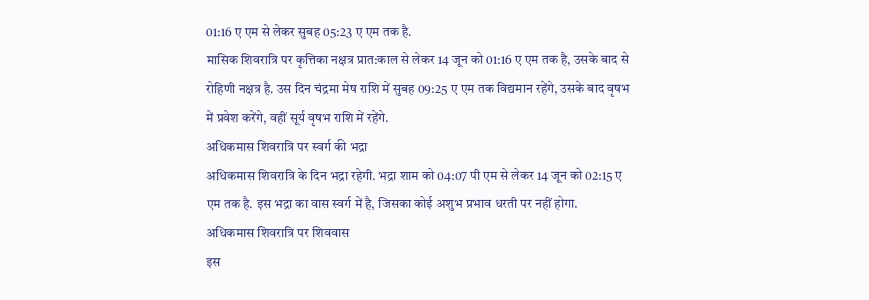01:16 ए एम से लेकर सुबह 05:23 ए एम तक है.
मासिक शिवरात्रि पर कृत्तिका नक्षत्र प्रात:काल से लेकर 14 जून को 01:16 ए एम तक है, उसके बाद से रोहिणी नक्षत्र है. उस दिन चंद्रमा मेष राशि में सुबह 09:25 ए एम तक विद्यमान रहेंगे, उसके बाद वृषभ में प्रवेश करेंगे, वहीं सूर्य वृषभ राशि में रहेंगे.
अधिकमास शिवरात्रि पर स्वर्ग की भद्रा
अधिकमास शिवरात्रि के दिन भद्रा रहेगी. भद्रा शाम को 04:07 पी एम से लेकर 14 जून को 02:15 ए एम तक है. इस भद्रा का वास स्वर्ग में है, जिसका कोई अशुभ प्रभाव धरती पर नहीं होगा.
अधिकमास शिवरात्रि पर शिववास
इस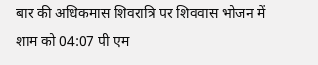बार की अधिकमास शिवरात्रि पर शिववास भोजन में शाम को 04:07 पी एम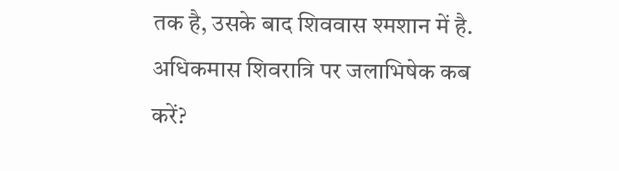तक है, उसके बाद शिववास श्मशान में है.
अधिकमास शिवरात्रि पर जलाभिषेक कब करें?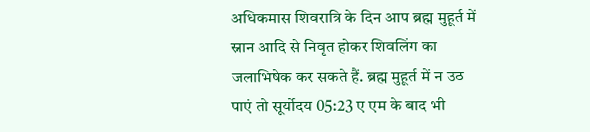अधिकमास शिवरात्रि के दिन आप ब्रह्म मुहूर्त में स्नान आदि से निवृत होकर शिवलिंग का जलाभिषेक कर सकते हैं. ब्रह्म मुहूर्त में न उठ पाएं तो सूर्योदय 05:23 ए एम के बाद भी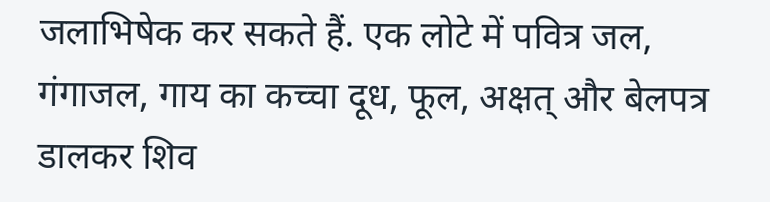जलाभिषेक कर सकते हैं. एक लोटे में पवित्र जल, गंगाजल, गाय का कच्चा दूध, फूल, अक्षत् और बेलपत्र डालकर शिव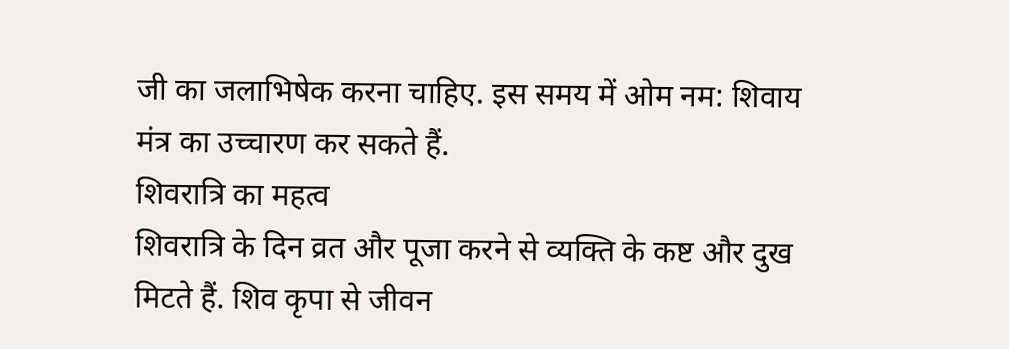जी का जलाभिषेक करना चाहिए. इस समय में ओम नम: शिवाय मंत्र का उच्चारण कर सकते हैं.
शिवरात्रि का महत्व
शिवरात्रि के दिन व्रत और पूजा करने से व्यक्ति के कष्ट और दुख मिटते हैं. शिव कृपा से जीवन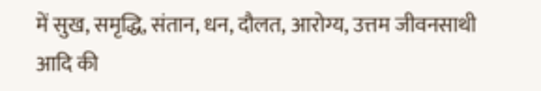में सुख, समृद्धि, संतान, धन, दौलत, आरोग्य, उत्तम जीवनसाथी आदि की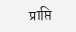प्राप्ति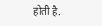होती है.